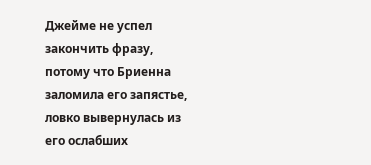Джейме не успел закончить фразу, потому что Бриенна заломила его запястье, ловко вывернулась из его ослабших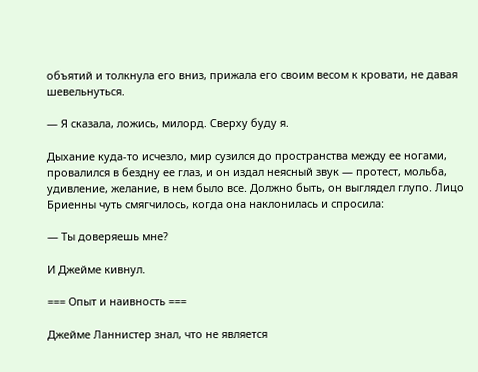объятий и толкнула его вниз, прижала его своим весом к кровати, не давая шевельнуться.

— Я сказала, ложись, милорд. Сверху буду я.

Дыхание куда-то исчезло, мир сузился до пространства между ее ногами, провалился в бездну ее глаз, и он издал неясный звук — протест, мольба, удивление, желание, в нем было все. Должно быть, он выглядел глупо. Лицо Бриенны чуть смягчилось, когда она наклонилась и спросила:

— Ты доверяешь мне?

И Джейме кивнул.

=== Опыт и наивность ===

Джейме Ланнистер знал, что не является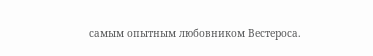самым опытным любовником Вестероса.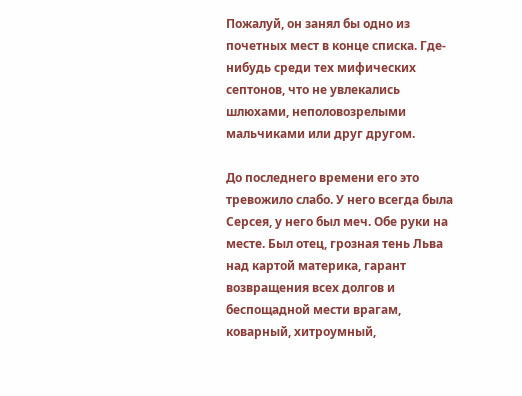Пожалуй, он занял бы одно из почетных мест в конце списка. Где-нибудь среди тех мифических септонов, что не увлекались шлюхами, неполовозрелыми мальчиками или друг другом.

До последнего времени его это тревожило слабо. У него всегда была Серсея, у него был меч. Обе руки на месте. Был отец, грозная тень Льва над картой материка, гарант возвращения всех долгов и беспощадной мести врагам, коварный, хитроумный,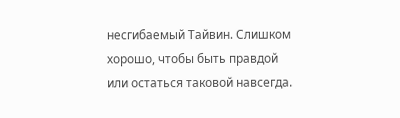несгибаемый Тайвин. Слишком хорошо, чтобы быть правдой или остаться таковой навсегда.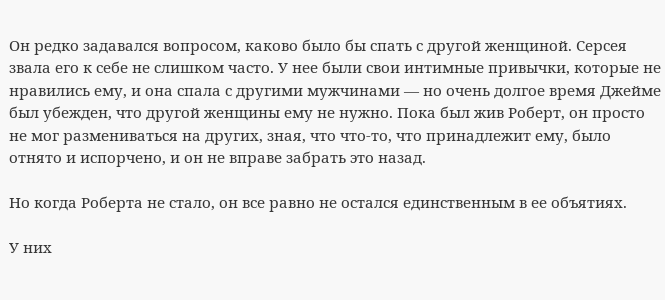Он редко задавался вопросом, каково было бы спать с другой женщиной. Серсея звала его к себе не слишком часто. У нее были свои интимные привычки, которые не нравились ему, и она спала с другими мужчинами — но очень долгое время Джейме был убежден, что другой женщины ему не нужно. Пока был жив Роберт, он просто не мог размениваться на других, зная, что что-то, что принадлежит ему, было отнято и испорчено, и он не вправе забрать это назад.

Но когда Роберта не стало, он все равно не остался единственным в ее объятиях.

У них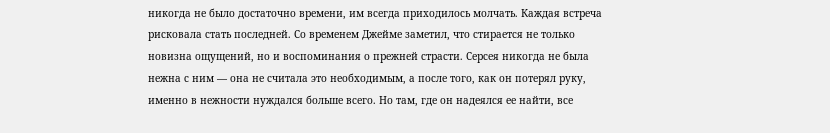никогда не было достаточно времени, им всегда приходилось молчать. Каждая встреча рисковала стать последней. Со временем Джейме заметил, что стирается не только новизна ощущений, но и воспоминания о прежней страсти. Серсея никогда не была нежна с ним — она не считала это необходимым, а после того, как он потерял руку, именно в нежности нуждался больше всего. Но там, где он надеялся ее найти, все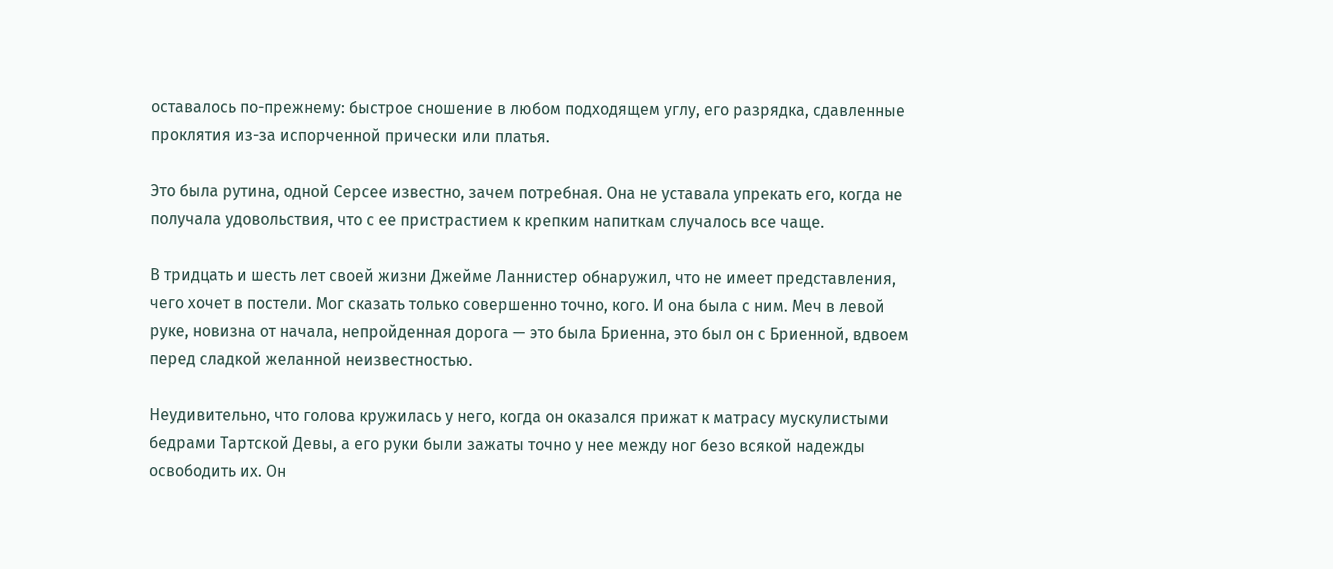оставалось по-прежнему: быстрое сношение в любом подходящем углу, его разрядка, сдавленные проклятия из-за испорченной прически или платья.

Это была рутина, одной Серсее известно, зачем потребная. Она не уставала упрекать его, когда не получала удовольствия, что с ее пристрастием к крепким напиткам случалось все чаще.

В тридцать и шесть лет своей жизни Джейме Ланнистер обнаружил, что не имеет представления, чего хочет в постели. Мог сказать только совершенно точно, кого. И она была с ним. Меч в левой руке, новизна от начала, непройденная дорога — это была Бриенна, это был он с Бриенной, вдвоем перед сладкой желанной неизвестностью.

Неудивительно, что голова кружилась у него, когда он оказался прижат к матрасу мускулистыми бедрами Тартской Девы, а его руки были зажаты точно у нее между ног безо всякой надежды освободить их. Он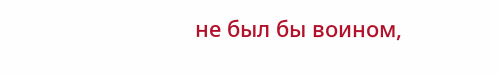не был бы воином,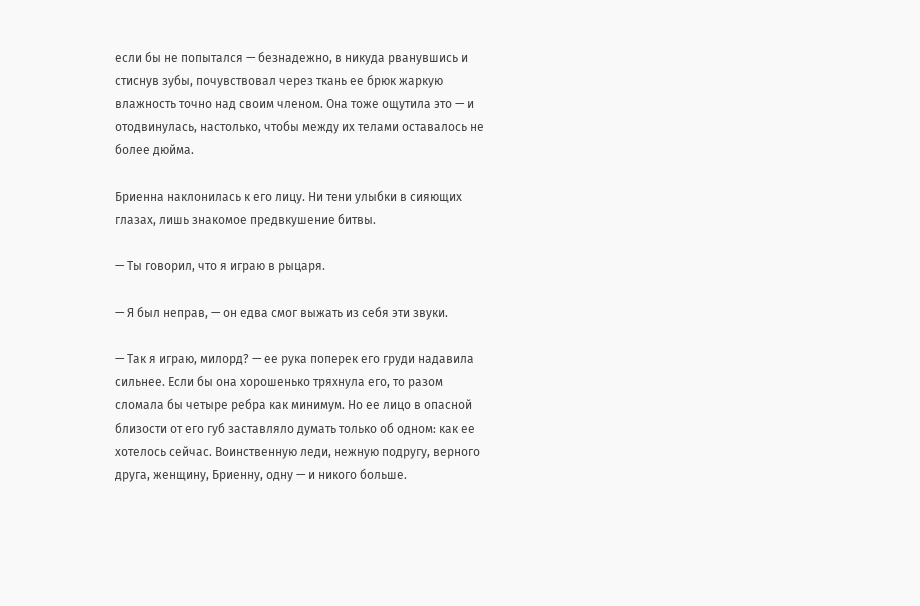если бы не попытался — безнадежно, в никуда рванувшись и стиснув зубы, почувствовал через ткань ее брюк жаркую влажность точно над своим членом. Она тоже ощутила это — и отодвинулась, настолько, чтобы между их телами оставалось не более дюйма.

Бриенна наклонилась к его лицу. Ни тени улыбки в сияющих глазах, лишь знакомое предвкушение битвы.

— Ты говорил, что я играю в рыцаря.

— Я был неправ, — он едва смог выжать из себя эти звуки.

— Так я играю, милорд? — ее рука поперек его груди надавила сильнее. Если бы она хорошенько тряхнула его, то разом сломала бы четыре ребра как минимум. Но ее лицо в опасной близости от его губ заставляло думать только об одном: как ее хотелось сейчас. Воинственную леди, нежную подругу, верного друга, женщину, Бриенну, одну — и никого больше.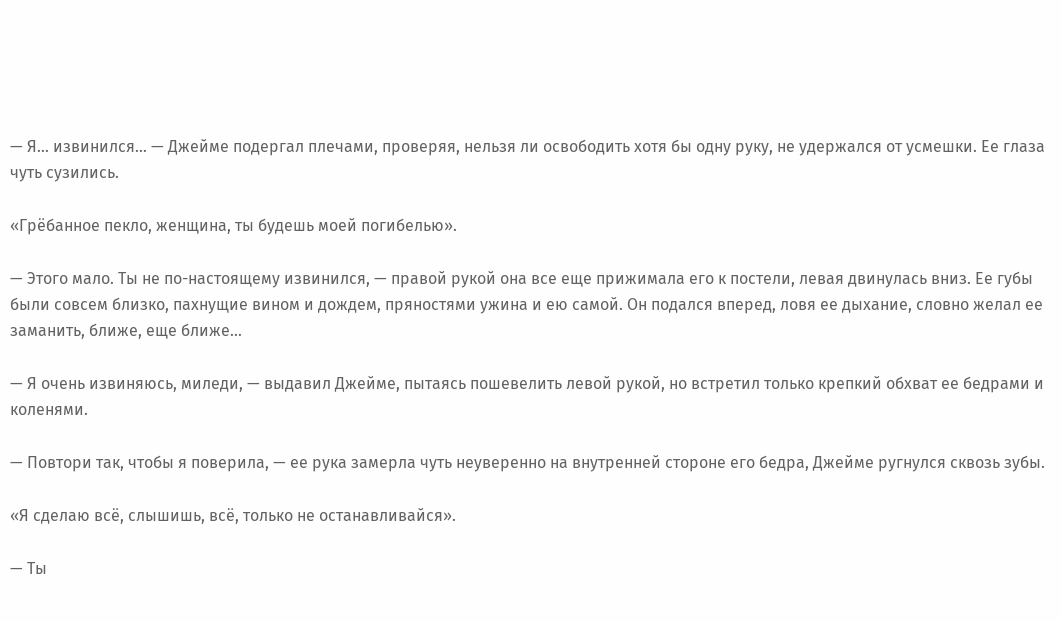— Я… извинился… — Джейме подергал плечами, проверяя, нельзя ли освободить хотя бы одну руку, не удержался от усмешки. Ее глаза чуть сузились.

«Грёбанное пекло, женщина, ты будешь моей погибелью».

— Этого мало. Ты не по-настоящему извинился, — правой рукой она все еще прижимала его к постели, левая двинулась вниз. Ее губы были совсем близко, пахнущие вином и дождем, пряностями ужина и ею самой. Он подался вперед, ловя ее дыхание, словно желал ее заманить, ближе, еще ближе…

— Я очень извиняюсь, миледи, — выдавил Джейме, пытаясь пошевелить левой рукой, но встретил только крепкий обхват ее бедрами и коленями.

— Повтори так, чтобы я поверила, — ее рука замерла чуть неуверенно на внутренней стороне его бедра, Джейме ругнулся сквозь зубы.

«Я сделаю всё, слышишь, всё, только не останавливайся».

— Ты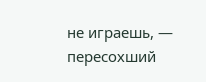не играешь, — пересохший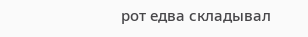рот едва складывал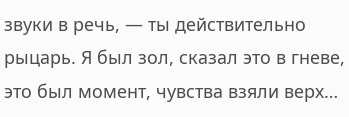звуки в речь, — ты действительно рыцарь. Я был зол, сказал это в гневе, это был момент, чувства взяли верх…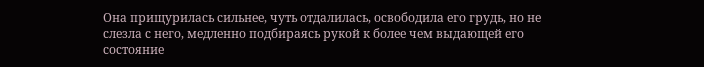Она прищурилась сильнее, чуть отдалилась, освободила его грудь, но не слезла с него, медленно подбираясь рукой к более чем выдающей его состояние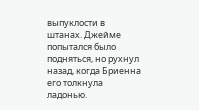выпуклости в штанах. Джейме попытался было подняться, но рухнул назад, когда Бриенна его толкнула ладонью.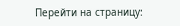Перейти на страницу: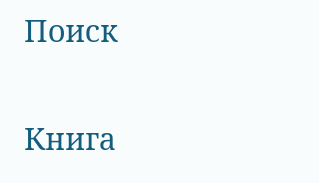Поиск

Книга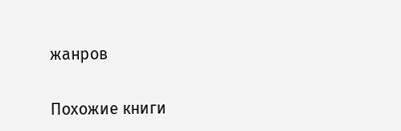жанров

Похожие книги